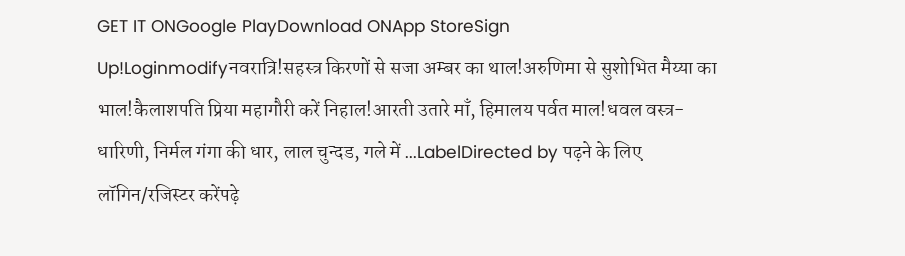GET IT ONGoogle PlayDownload ONApp StoreSign Up!Loginmodifyनवरात्रि!सहस्त्र किरणों से सजा अम्बर का थाल!अरुणिमा से सुशोभित मैय्या का भाल!कैलाशपति प्रिया महागौरी करें निहाल!आरती उतारे माँ, हिमालय पर्वत माल!धवल वस्त्र-धारिणी, निर्मल गंगा की धार, लाल चुन्दड, गले में ...LabelDirected by पढ़ने के लिए लॉगिन/रजिस्टर करेंपढ़े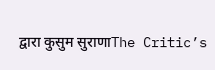द्वारा कुसुम सुराणाThe Critic’s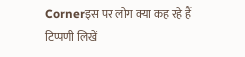Cornerइस पर लोग क्या कह रहे हैं टिप्पणी लिखें